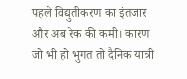पहले विद्युतीकरण का इंतजार और अब रेक की कमी। कारण जो भी हो भुगत तो दैनिक यात्री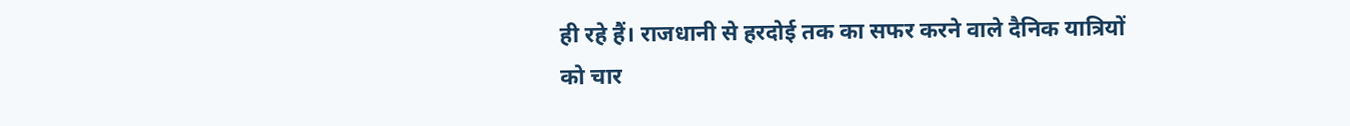ही रहे हैं। राजधानी से हरदोई तक का सफर करने वाले दैनिक यात्रियों को चार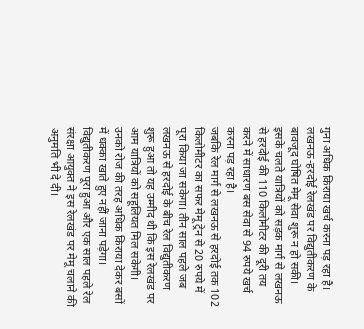गुना अधिक किराया खर्च करना पड़ रहा है।
लखनऊ-हरदोई रेलखंड पर विद्युतीकरण के बावजूद घोषित मेमू सेवा शुरू न हो सकी। इसके चलते यात्रियों को सड़क मार्ग से लखनऊ से हरदोई की 110 किलोमीटर की दूरी तय करने में साधारण बस सेवा से 94 रुपये खर्च करना पड़ रहा है।
जबकि रेल मार्ग से लखनऊ से हरदोई तक 102 किलोमीटर का सफर मेमू ट्रेन से 20 रुपये में पूरा किया जा सकेगा। तीन साल पहले जब लखनऊ से हरदोई के बीच रेल विद्युतीकरण शुरू हुआ तो यह उम्मीद थी कि इस रेलखंड पर आम यात्रियों को सहूलियत मिल सकेगी।
उनको रोज की तरह अधिक किराया देकर बसों में धक्का खाते हुए नहीं जाना पड़ेगा। विद्युतीकरण पूरा हुआ और एक साल पहले रेल संरक्षा आयुक्त ने इस रेलखंड पर मेमू चलाने की अनुमति भी दे दी।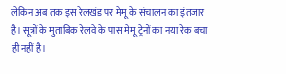लेकिन अब तक इस रेलखंड पर मेमू के संचालन का इंतजार है। सूत्रों के मुताबिक रेलवे के पास मेमू ट्रेनों का नया रेक बचा ही नहीं है।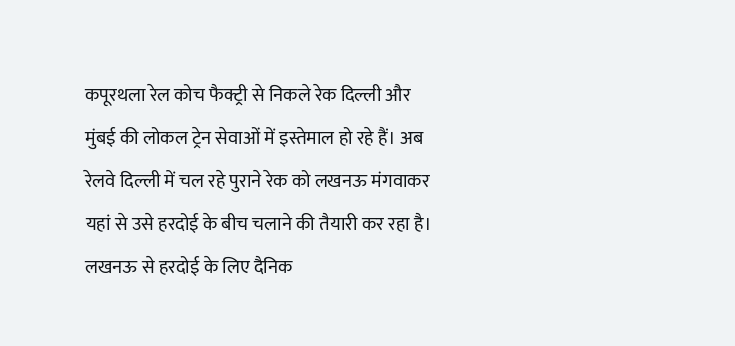कपूरथला रेल कोच फैक्ट्री से निकले रेक दिल्ली और मुंबई की लोकल ट्रेन सेवाओं में इस्तेमाल हो रहे हैं। अब रेलवे दिल्ली में चल रहे पुराने रेक को लखनऊ मंगवाकर यहां से उसे हरदोई के बीच चलाने की तैयारी कर रहा है।
लखनऊ से हरदोई के लिए दैनिक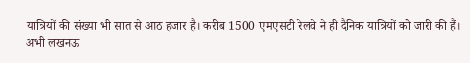यात्रियों की संख्या भी सात से आठ हजार है। करीब 1500 एमएसटी रेलवे ने ही दैनिक यात्रियों को जारी की हैं।
अभी लखनऊ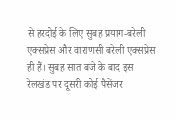से हरदोई के लिए सुबह प्रयाग-बरेली एक्सप्रेस और वाराणसी बरेली एक्सप्रेस ही हैं। सुबह सात बजे के बाद इस रेलखंड पर दूसरी कोई पैसेंजर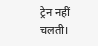ट्रेन नहीं चलती।